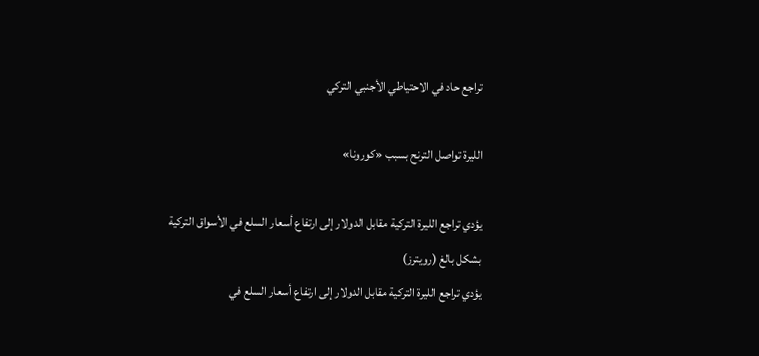تراجع حاد في الاحتياطي الأجنبي التركي

الليرة تواصل الترنح بسبب «كورونا»

يؤدي تراجع الليرة التركية مقابل الدولار إلى ارتفاع أسعار السلع في الأسواق التركية بشكل بالغ (رويترز)
يؤدي تراجع الليرة التركية مقابل الدولار إلى ارتفاع أسعار السلع في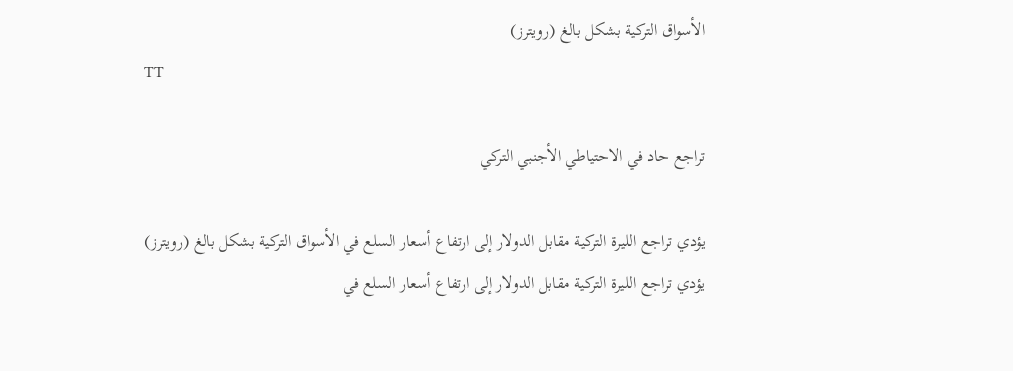الأسواق التركية بشكل بالغ (رويترز)
TT

تراجع حاد في الاحتياطي الأجنبي التركي

يؤدي تراجع الليرة التركية مقابل الدولار إلى ارتفاع أسعار السلع في الأسواق التركية بشكل بالغ (رويترز)
يؤدي تراجع الليرة التركية مقابل الدولار إلى ارتفاع أسعار السلع في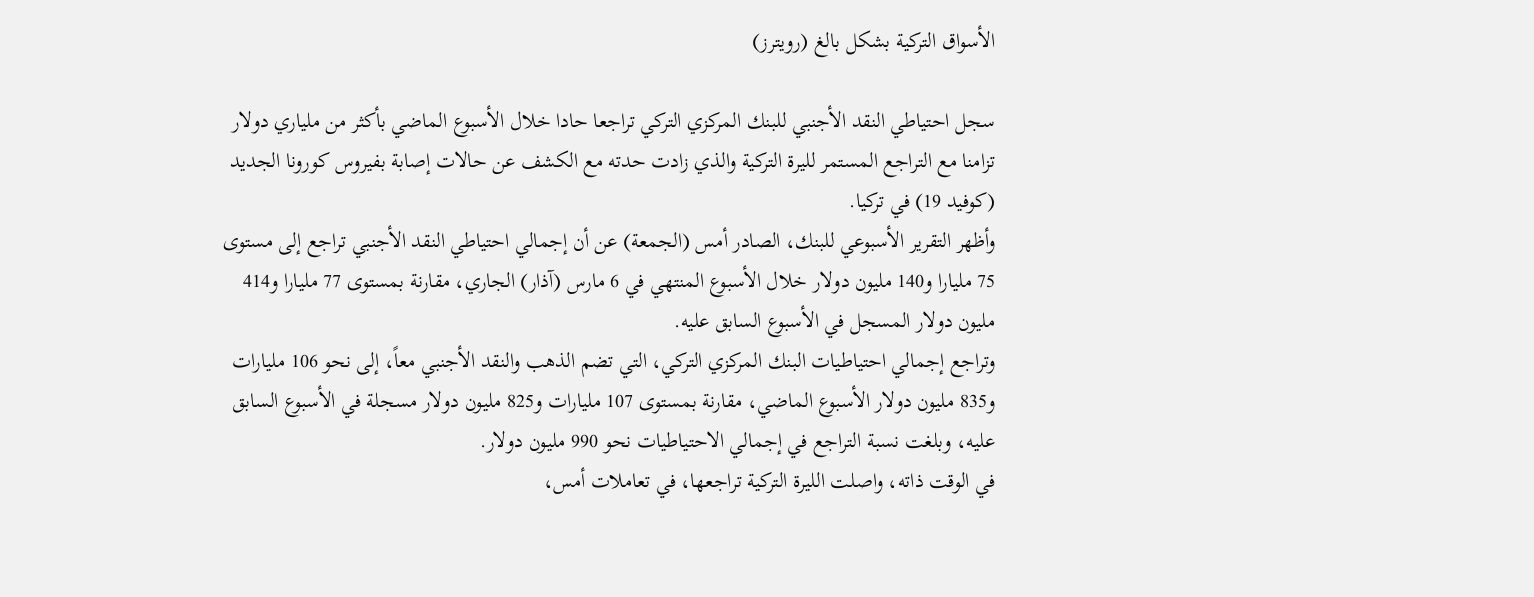الأسواق التركية بشكل بالغ (رويترز)

سجل احتياطي النقد الأجنبي للبنك المركزي التركي تراجعا حادا خلال الأسبوع الماضي بأكثر من ملياري دولار تزامنا مع التراجع المستمر لليرة التركية والذي زادت حدته مع الكشف عن حالات إصابة بفيروس كورونا الجديد (كوفيد 19) في تركيا.
وأظهر التقرير الأسبوعي للبنك، الصادر أمس (الجمعة) عن أن إجمالي احتياطي النقد الأجنبي تراجع إلى مستوى 75 مليارا و140 مليون دولار خلال الأسبوع المنتهي في 6 مارس (آذار) الجاري، مقارنة بمستوى 77 مليارا و414 مليون دولار المسجل في الأسبوع السابق عليه.
وتراجع إجمالي احتياطيات البنك المركزي التركي، التي تضم الذهب والنقد الأجنبي معاً، إلى نحو 106 مليارات و835 مليون دولار الأسبوع الماضي، مقارنة بمستوى 107 مليارات و825 مليون دولار مسجلة في الأسبوع السابق عليه، وبلغت نسبة التراجع في إجمالي الاحتياطيات نحو 990 مليون دولار.
في الوقت ذاته، واصلت الليرة التركية تراجعها، في تعاملات أمس،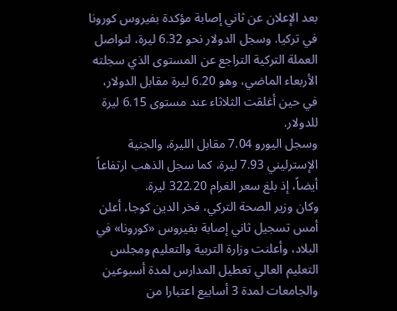بعد الإعلان عن ثاني إصابة مؤكدة بفيروس كورونا في تركيا. وسجل الدولار نحو 6.32 ليرة، لتواصل العملة التركية التراجع عن المستوى الذي سجلته الأربعاء الماضي، وهو 6.20 ليرة مقابل الدولار، في حين أغلقت الثلاثاء عند مستوى 6.15 ليرة للدولار.
وسجل اليورو 7.04 مقابل الليرة، والجنية الإسترليني 7.93 ليرة، كما سجل الذهب ارتفاعاً أيضاً، إذ بلغ سعر الغرام 322.20 ليرة.
وكان وزير الصحة التركي، فخر الدين كوجا، أعلن أمس تسجيل ثاني إصابة بفيروس «كورونا» في البلاد، وأعلنت وزارة التربية والتعليم ومجلس التعليم العالي تعطيل المدارس لمدة أسبوعين والجامعات لمدة 3 أسابيع اعتبارا من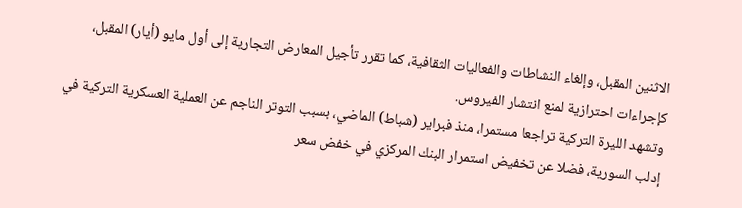الاثنين المقبل، وإلغاء النشاطات والفعاليات الثقافية، كما تقرر تأجيل المعارض التجارية إلى أول مايو (أيار) المقبل، كإجراءات احترازية لمنع انتشار الفيروس.
وتشهد الليرة التركية تراجعا مستمرا، منذ فبراير (شباط) الماضي، بسبب التوتر الناجم عن العملية العسكرية التركية في إدلب السورية، فضلا عن تخفيض استمرار البنك المركزي في خفض سعر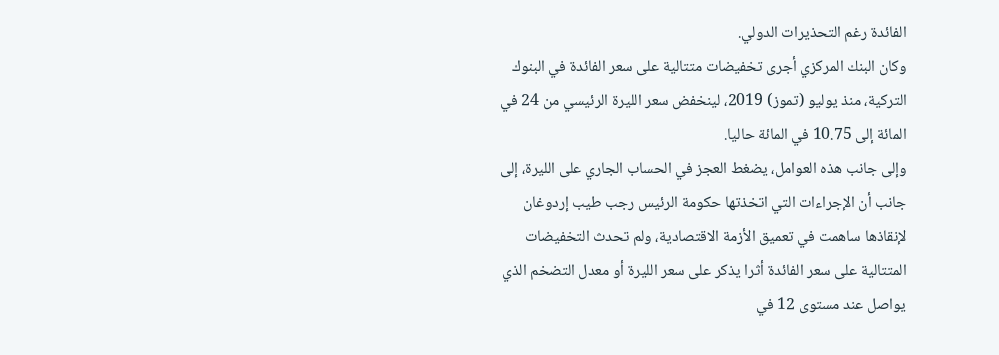الفائدة رغم التحذيرات الدولي.
وكان البنك المركزي أجرى تخفيضات متتالية على سعر الفائدة في البنوك التركية، منذ يوليو (تموز) 2019، لينخفض سعر الليرة الرئيسي من 24 في المائة إلى 10.75 في المائة حاليا.
وإلى جانب هذه العوامل، يضغط العجز في الحساب الجاري على الليرة، إلى جانب أن الإجراءات التي اتخذتها حكومة الرئيس رجب طيب إردوغان لإنقاذها ساهمت في تعميق الأزمة الاقتصادية، ولم تحدث التخفيضات المتتالية على سعر الفائدة أثرا يذكر على سعر الليرة أو معدل التضخم الذي يواصل عند مستوى 12 في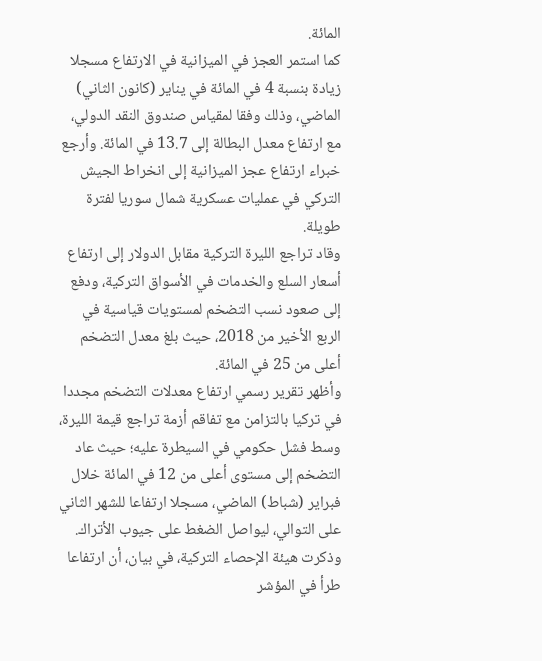المائة.
كما استمر العجز في الميزانية في الارتفاع مسجلا زيادة بنسبة 4 في المائة في يناير (كانون الثاني) الماضي، وذلك وفقا لمقياس صندوق النقد الدولي، مع ارتفاع معدل البطالة إلى 13.7 في المائة. وأرجع خبراء ارتفاع عجز الميزانية إلى انخراط الجيش التركي في عمليات عسكرية شمال سوريا لفترة طويلة.
وقاد تراجع الليرة التركية مقابل الدولار إلى ارتفاع أسعار السلع والخدمات في الأسواق التركية، ودفع إلى صعود نسب التضخم لمستويات قياسية في الربع الأخير من 2018، حيث بلغ معدل التضخم أعلى من 25 في المائة.
وأظهر تقرير رسمي ارتفاع معدلات التضخم مجددا في تركيا بالتزامن مع تفاقم أزمة تراجع قيمة الليرة، وسط فشل حكومي في السيطرة عليه؛ حيث عاد التضخم إلى مستوى أعلى من 12 في المائة خلال فبراير (شباط) الماضي، مسجلا ارتفاعا للشهر الثاني على التوالي، ليواصل الضغط على جيوب الأتراك. وذكرت هيئة الإحصاء التركية، في بيان، أن ارتفاعا طرأ في المؤشر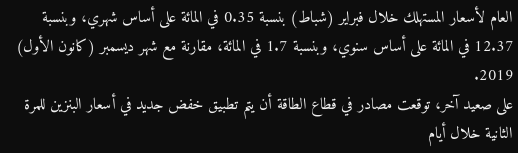العام لأسعار المستهلك خلال فبراير (شباط) بنسبة 0.35 في المائة على أساس شهري، وبنسبة 12.37 في المائة على أساس سنوي، وبنسبة 1.7 في المائة، مقارنة مع شهر ديسمبر (كانون الأول) 2019.
على صعيد آخر، توقعت مصادر في قطاع الطاقة أن يتم تطبيق خفض جديد في أسعار البنزين للمرة الثانية خلال أيام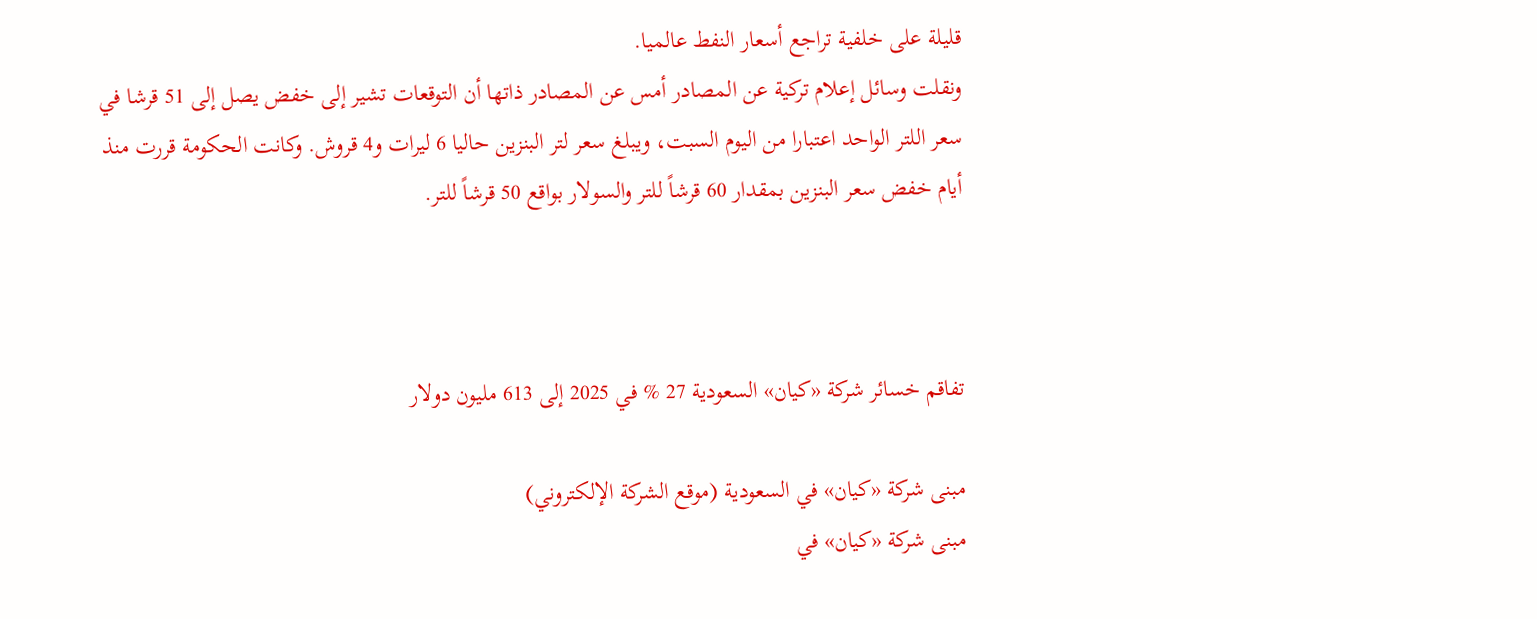قليلة على خلفية تراجع أسعار النفط عالميا.
ونقلت وسائل إعلام تركية عن المصادر أمس عن المصادر ذاتها أن التوقعات تشير إلى خفض يصل إلى 51 قرشا في سعر اللتر الواحد اعتبارا من اليوم السبت، ويبلغ سعر لتر البنزين حاليا 6 ليرات و4 قروش. وكانت الحكومة قررت منذ أيام خفض سعر البنزين بمقدار 60 قرشاً للتر والسولار بواقع 50 قرشاً للتر.



تفاقم خسائر شركة «كيان» السعودية 27 % في 2025 إلى 613 مليون دولار

مبنى شركة «كيان» في السعودية (موقع الشركة الإلكتروني)
مبنى شركة «كيان» في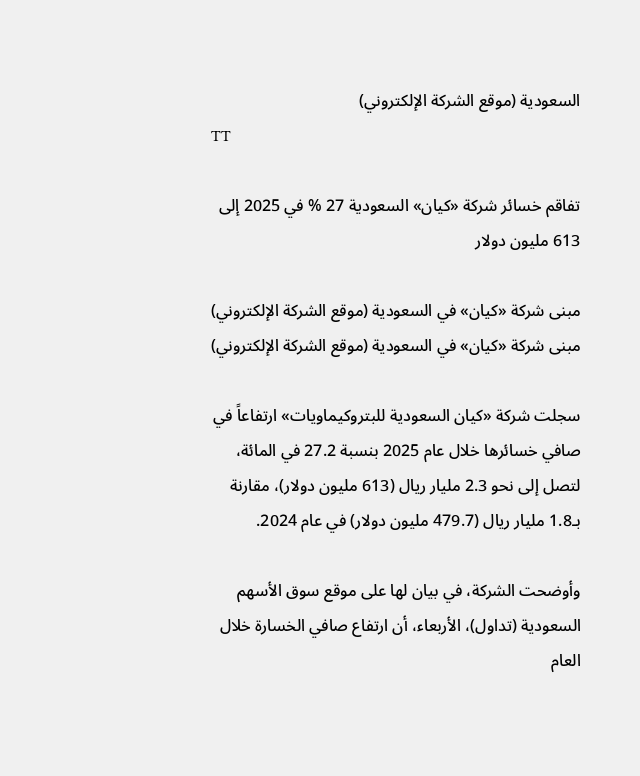السعودية (موقع الشركة الإلكتروني)
TT

تفاقم خسائر شركة «كيان» السعودية 27 % في 2025 إلى 613 مليون دولار

مبنى شركة «كيان» في السعودية (موقع الشركة الإلكتروني)
مبنى شركة «كيان» في السعودية (موقع الشركة الإلكتروني)

سجلت شركة «كيان السعودية للبتروكيماويات» ارتفاعاً في صافي خسائرها خلال عام 2025 بنسبة 27.2 في المائة، لتصل إلى نحو 2.3 مليار ريال (613 مليون دولار)، مقارنة بـ1.8 مليار ريال (479.7 مليون دولار) في عام 2024.

وأوضحت الشركة، في بيان لها على موقع سوق الأسهم السعودية (تداول)، الأربعاء، أن ارتفاع صافي الخسارة خلال العام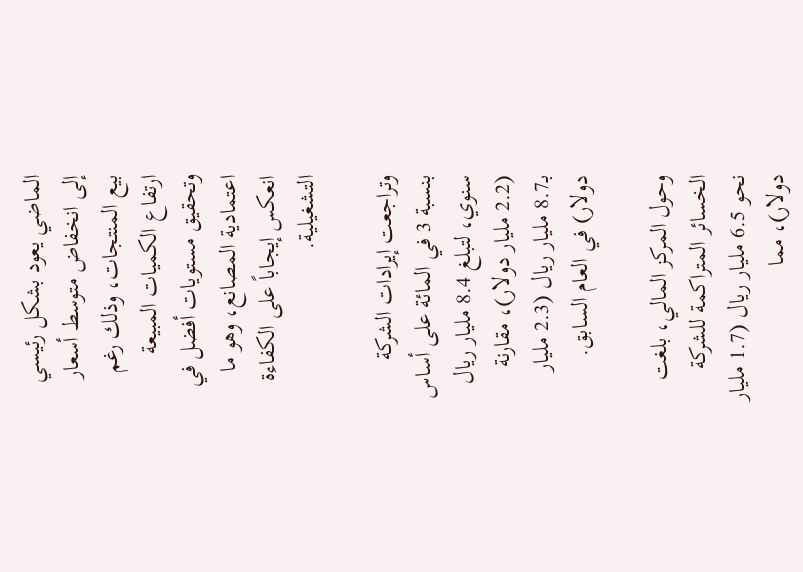الماضي يعود بشكل رئيسي إلى انخفاض متوسط أسعار بيع المنتجات، وذلك رغم ارتفاع الكميات المبيعة وتحقيق مستويات أفضل في اعتمادية المصانع، وهو ما انعكس إيجاباً على الكفاءة التشغيلية.

وتراجعت إيرادات الشركة بنسبة 3 في المائة على أساس سنوي، لتبلغ 8.4 مليار ريال (2.2 مليار دولار)، مقارنة بـ8.7 مليار ريال (2.3 مليار دولار) في العام السابق.

وحول المركز المالي، بلغت الخسائر المتراكمة للشركة نحو 6.5 مليار ريال (1.7 مليار دولار)، مما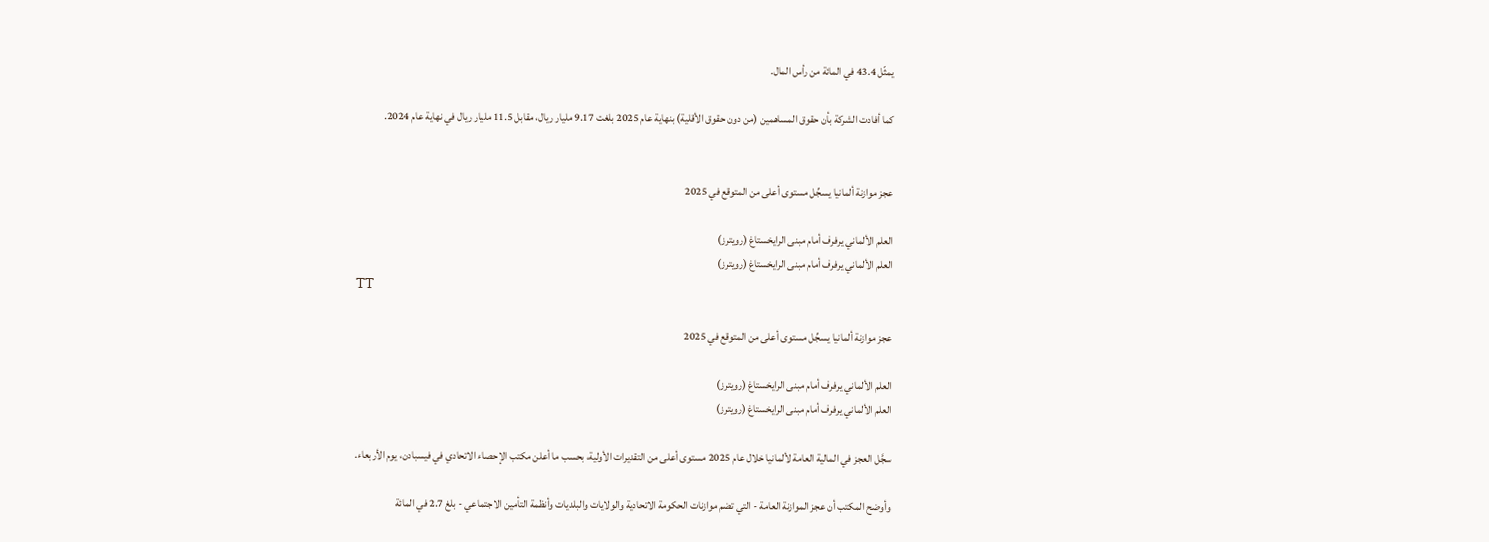يمثّل 43.4 في المائة من رأس المال.

كما أفادت الشركة بأن حقوق المساهمين (من دون حقوق الأقلية) بنهاية عام 2025 بلغت 9.17 مليار ريال، مقابل 11.5 مليار ريال في نهاية عام 2024.


عجز موازنة ألمانيا يسجِّل مستوى أعلى من المتوقع في 2025

العلم الألماني يرفرف أمام مبنى الرايخستاغ (رويترز)
العلم الألماني يرفرف أمام مبنى الرايخستاغ (رويترز)
TT

عجز موازنة ألمانيا يسجِّل مستوى أعلى من المتوقع في 2025

العلم الألماني يرفرف أمام مبنى الرايخستاغ (رويترز)
العلم الألماني يرفرف أمام مبنى الرايخستاغ (رويترز)

سجَّل العجز في المالية العامة لألمانيا خلال عام 2025 مستوى أعلى من التقديرات الأولية، بحسب ما أعلن مكتب الإحصاء الاتحادي في فيسبادن، يوم الأربعاء.

وأوضح المكتب أن عجز الموازنة العامة - التي تضم موازنات الحكومة الاتحادية والولايات والبلديات وأنظمة التأمين الاجتماعي - بلغ 2.7 في المائة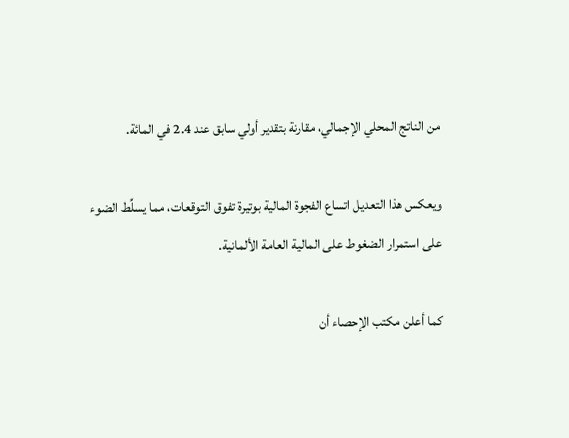من الناتج المحلي الإجمالي، مقارنة بتقدير أولي سابق عند 2.4 في المائة.

ويعكس هذا التعديل اتساع الفجوة المالية بوتيرة تفوق التوقعات، مما يسلِّط الضوء على استمرار الضغوط على المالية العامة الألمانية.

كما أعلن مكتب الإحصاء أن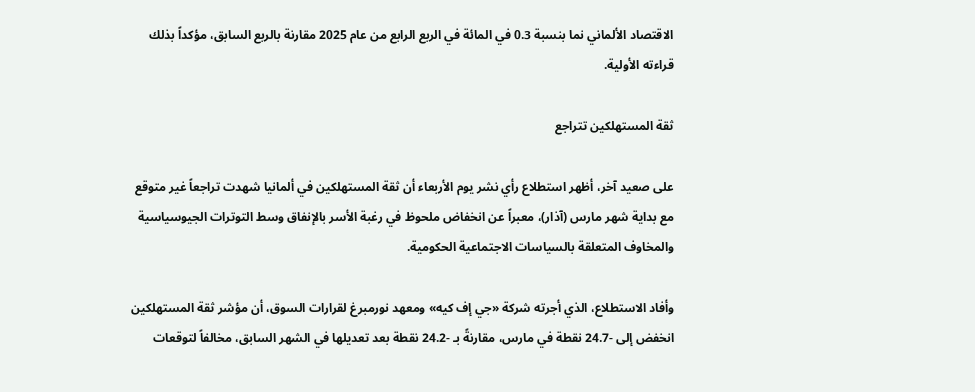الاقتصاد الألماني نما بنسبة 0.3 في المائة في الربع الرابع من عام 2025 مقارنة بالربع السابق، مؤكداً بذلك قراءته الأولية.

ثقة المستهلكين تتراجع

على صعيد آخر، أظهر استطلاع رأي نشر يوم الأربعاء أن ثقة المستهلكين في ألمانيا شهدت تراجعاً غير متوقع مع بداية شهر مارس (آذار)، معبراً عن انخفاض ملحوظ في رغبة الأسر بالإنفاق وسط التوترات الجيوسياسية والمخاوف المتعلقة بالسياسات الاجتماعية الحكومية.

وأفاد الاستطلاع، الذي أجرته شركة «جي إف كيه» ومعهد نورمبرغ لقرارات السوق، أن مؤشر ثقة المستهلكين انخفض إلى -24.7 نقطة في مارس، مقارنةً بـ -24.2 نقطة بعد تعديلها في الشهر السابق، مخالفاً لتوقعات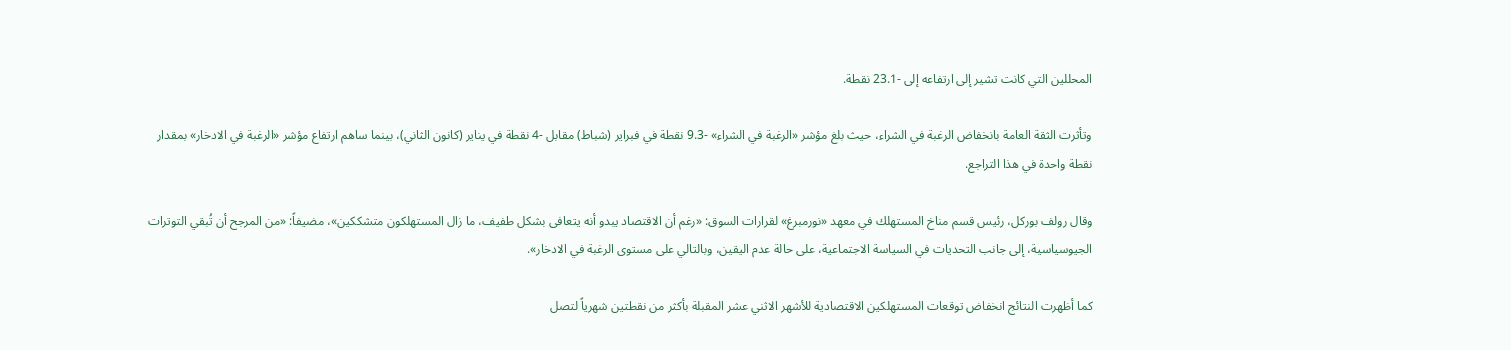المحللين التي كانت تشير إلى ارتفاعه إلى -23.1 نقطة.

وتأثرت الثقة العامة بانخفاض الرغبة في الشراء، حيث بلغ مؤشر «الرغبة في الشراء» -9.3 نقطة في فبراير (شباط) مقابل -4 نقطة في يناير (كانون الثاني)، بينما ساهم ارتفاع مؤشر «الرغبة في الادخار» بمقدار نقطة واحدة في هذا التراجع.

وقال رولف بوركل، رئيس قسم مناخ المستهلك في معهد «نورمبرغ» لقرارات السوق: «رغم أن الاقتصاد يبدو أنه يتعافى بشكل طفيف، ما زال المستهلكون متشككين»، مضيفاً: «من المرجح أن تُبقي التوترات الجيوسياسية، إلى جانب التحديات في السياسة الاجتماعية، على حالة عدم اليقين، وبالتالي على مستوى الرغبة في الادخار».

كما أظهرت النتائج انخفاض توقعات المستهلكين الاقتصادية للأشهر الاثني عشر المقبلة بأكثر من نقطتين شهرياً لتصل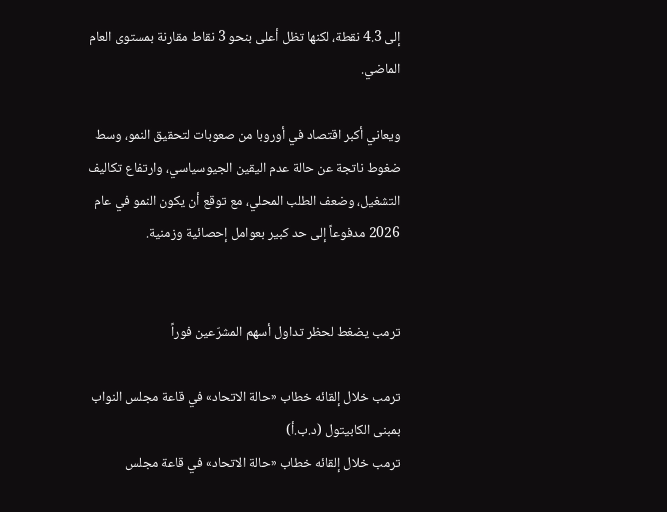إلى 4.3 نقطة، لكنها تظل أعلى بنحو 3 نقاط مقارنة بمستوى العام الماضي.

ويعاني أكبر اقتصاد في أوروبا من صعوبات لتحقيق النمو، وسط ضغوط ناتجة عن حالة عدم اليقين الجيوسياسي، وارتفاع تكاليف التشغيل، وضعف الطلب المحلي، مع توقع أن يكون النمو في عام 2026 مدفوعاً إلى حد كبير بعوامل إحصائية وزمنية.


ترمب يضغط لحظر تداول أسهم المشرّعين فوراً

ترمب خلال إلقائه خطاب «حالة الاتحاد» في قاعة مجلس النواب بمبنى الكابيتول (د.ب.أ)
ترمب خلال إلقائه خطاب «حالة الاتحاد» في قاعة مجلس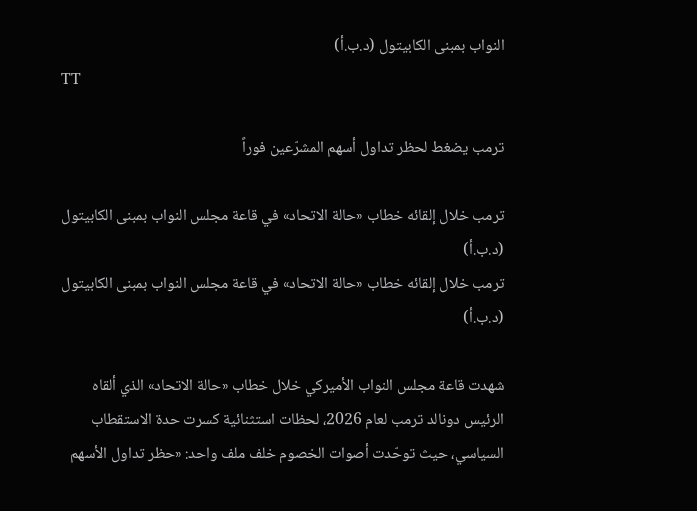النواب بمبنى الكابيتول (د.ب.أ)
TT

ترمب يضغط لحظر تداول أسهم المشرّعين فوراً

ترمب خلال إلقائه خطاب «حالة الاتحاد» في قاعة مجلس النواب بمبنى الكابيتول (د.ب.أ)
ترمب خلال إلقائه خطاب «حالة الاتحاد» في قاعة مجلس النواب بمبنى الكابيتول (د.ب.أ)

شهدت قاعة مجلس النواب الأميركي خلال خطاب «حالة الاتحاد» الذي ألقاه الرئيس دونالد ترمب لعام 2026، لحظات استثنائية كسرت حدة الاستقطاب السياسي، حيث توحّدت أصوات الخصوم خلف ملف واحد: «حظر تداول الأسهم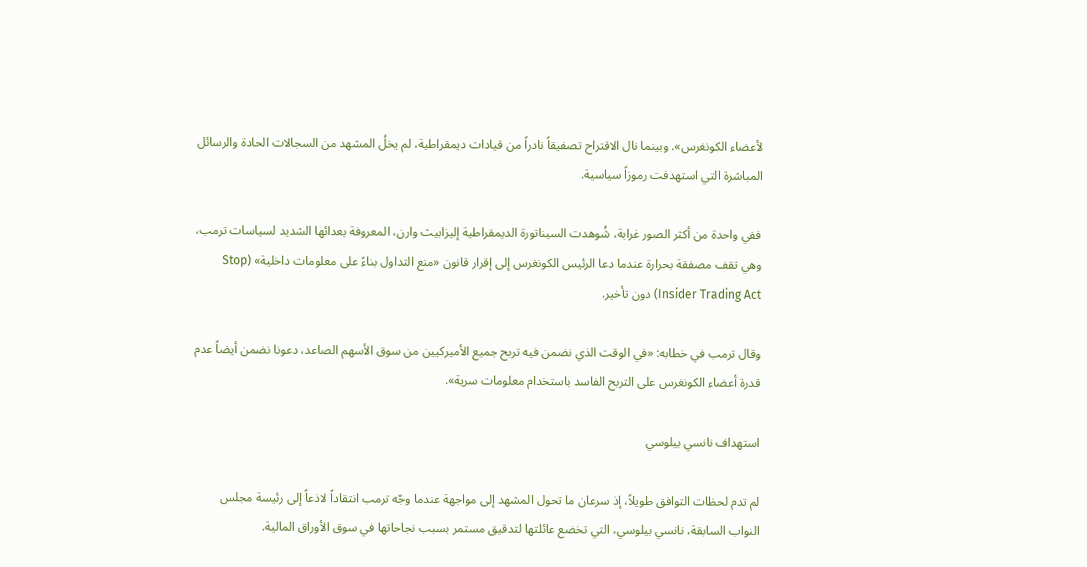لأعضاء الكونغرس». وبينما نال الاقتراح تصفيقاً نادراً من قيادات ديمقراطية، لم يخلُ المشهد من السجالات الحادة والرسائل المباشرة التي استهدفت رموزاً سياسية.

ففي واحدة من أكثر الصور غرابة، شُوهدت السيناتورة الديمقراطية إليزابيث وارن، المعروفة بعدائها الشديد لسياسات ترمب، وهي تقف مصفقة بحرارة عندما دعا الرئيس الكونغرس إلى إقرار قانون «منع التداول بناءً على معلومات داخلية» (Stop Insider Trading Act) دون تأخير.

وقال ترمب في خطابه: «في الوقت الذي نضمن فيه تربح جميع الأميركيين من سوق الأسهم الصاعد، دعونا نضمن أيضاً عدم قدرة أعضاء الكونغرس على التربح الفاسد باستخدام معلومات سرية».

استهداف نانسي بيلوسي

لم تدم لحظات التوافق طويلاً، إذ سرعان ما تحول المشهد إلى مواجهة عندما وجّه ترمب انتقاداً لاذعاً إلى رئيسة مجلس النواب السابقة، نانسي بيلوسي، التي تخضع عائلتها لتدقيق مستمر بسبب نجاحاتها في سوق الأوراق المالية.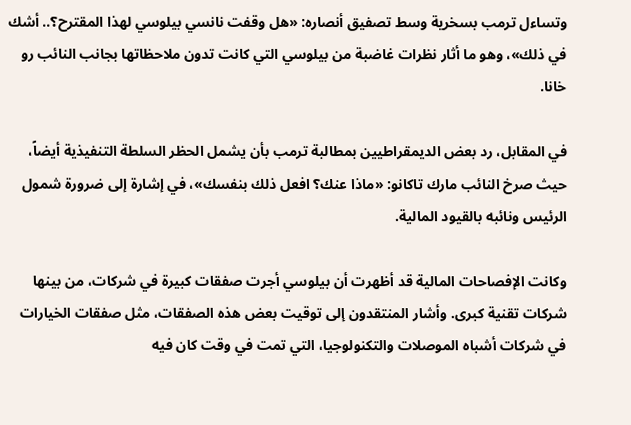وتساءل ترمب بسخرية وسط تصفيق أنصاره: «هل وقفت نانسي بيلوسي لهذا المقترح؟.. أشك في ذلك»، وهو ما أثار نظرات غاضبة من بيلوسي التي كانت تدون ملاحظاتها بجانب النائب رو خانا.

في المقابل، رد بعض الديمقراطيين بمطالبة ترمب بأن يشمل الحظر السلطة التنفيذية أيضاً، حيث صرخ النائب مارك تاكانو: «ماذا عنك؟ افعل ذلك بنفسك»، في إشارة إلى ضرورة شمول الرئيس ونائبه بالقيود المالية.

وكانت الإفصاحات المالية قد أظهرت أن بيلوسي أجرت صفقات كبيرة في شركات، من بينها شركات تقنية كبرى. وأشار المنتقدون إلى توقيت بعض هذه الصفقات، مثل صفقات الخيارات في شركات أشباه الموصلات والتكنولوجيا، التي تمت في وقت كان فيه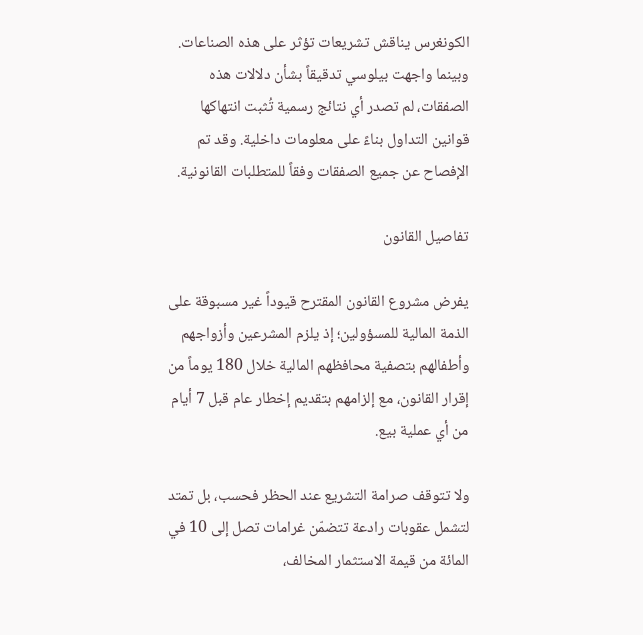الكونغرس يناقش تشريعات تؤثر على هذه الصناعات. وبينما واجهت بيلوسي تدقيقاً بشأن دلالات هذه الصفقات، لم تصدر أي نتائج رسمية تُثبت انتهاكها قوانين التداول بناءً على معلومات داخلية. وقد تم الإفصاح عن جميع الصفقات وفقاً للمتطلبات القانونية.

تفاصيل القانون

يفرض مشروع القانون المقترح قيوداً غير مسبوقة على الذمة المالية للمسؤولين؛ إذ يلزم المشرعين وأزواجهم وأطفالهم بتصفية محافظهم المالية خلال 180 يوماً من إقرار القانون، مع إلزامهم بتقديم إخطار عام قبل 7 أيام من أي عملية بيع.

ولا تتوقف صرامة التشريع عند الحظر فحسب، بل تمتد لتشمل عقوبات رادعة تتضمّن غرامات تصل إلى 10 في المائة من قيمة الاستثمار المخالف،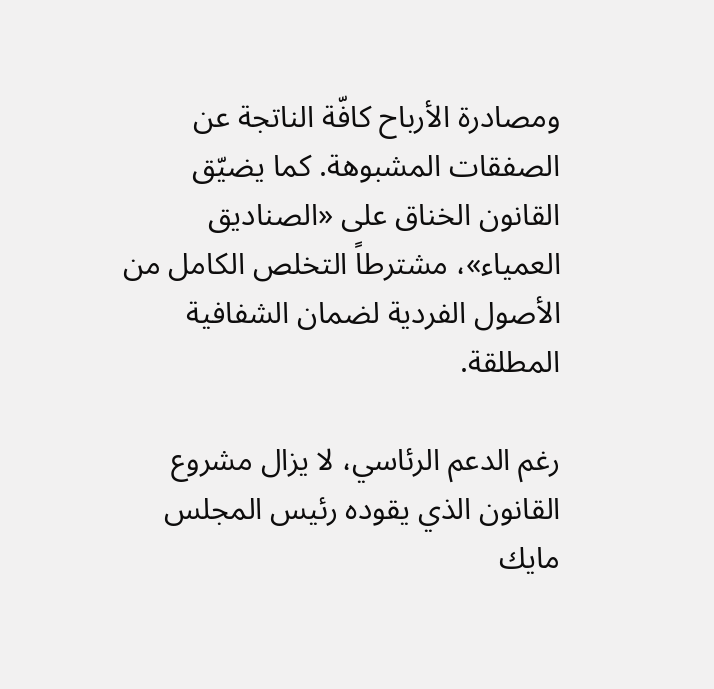ومصادرة الأرباح كافّة الناتجة عن الصفقات المشبوهة. كما يضيّق القانون الخناق على «الصناديق العمياء»، مشترطاً التخلص الكامل من الأصول الفردية لضمان الشفافية المطلقة.

رغم الدعم الرئاسي، لا يزال مشروع القانون الذي يقوده رئيس المجلس مايك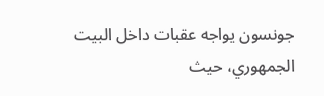جونسون يواجه عقبات داخل البيت الجمهوري، حيث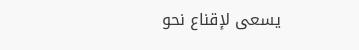يسعى لإقناع نحو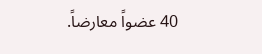40 عضواً معارضاً.